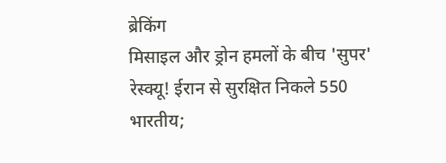ब्रेकिंग
मिसाइल और ड्रोन हमलों के बीच 'सुपर' रेस्क्यू! ईरान से सुरक्षित निकले 550 भारतीय;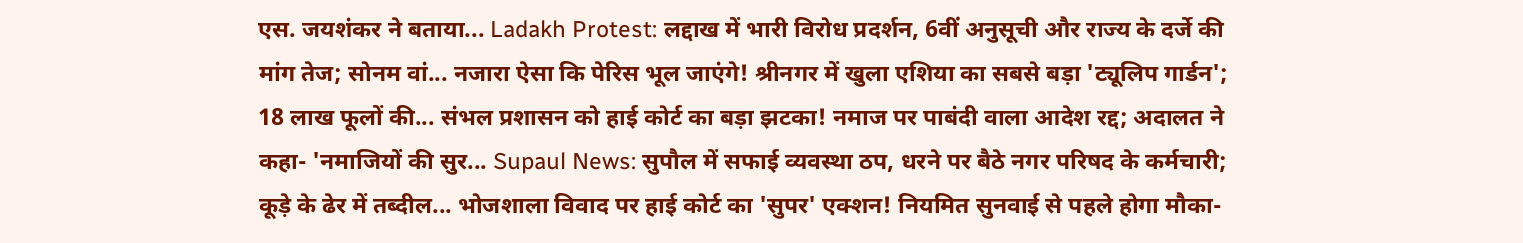एस. जयशंकर ने बताया... Ladakh Protest: लद्दाख में भारी विरोध प्रदर्शन, 6वीं अनुसूची और राज्य के दर्जे की मांग तेज; सोनम वां... नजारा ऐसा कि पेरिस भूल जाएंगे! श्रीनगर में खुला एशिया का सबसे बड़ा 'ट्यूलिप गार्डन'; 18 लाख फूलों की... संभल प्रशासन को हाई कोर्ट का बड़ा झटका! नमाज पर पाबंदी वाला आदेश रद्द; अदालत ने कहा- 'नमाजियों की सुर... Supaul News: सुपौल में सफाई व्यवस्था ठप, धरने पर बैठे नगर परिषद के कर्मचारी; कूड़े के ढेर में तब्दील... भोजशाला विवाद पर हाई कोर्ट का 'सुपर' एक्शन! नियमित सुनवाई से पहले होगा मौका-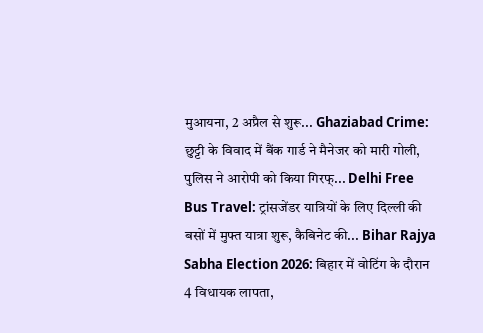मुआयना, 2 अप्रैल से शुरू... Ghaziabad Crime: छुट्टी के विवाद में बैंक गार्ड ने मैनेजर को मारी गोली, पुलिस ने आरोपी को किया गिरफ्... Delhi Free Bus Travel: ट्रांसजेंडर यात्रियों के लिए दिल्ली की बसों में मुफ्त यात्रा शुरू, कैबिनेट की... Bihar Rajya Sabha Election 2026: बिहार में वोटिंग के दौरान 4 विधायक लापता,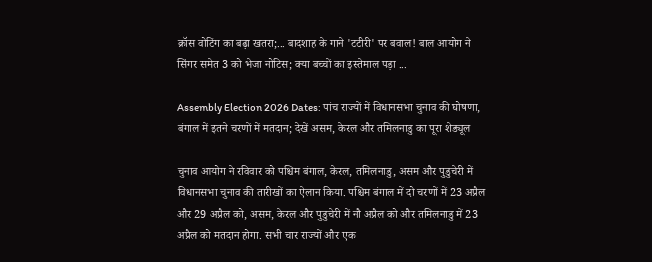क्रॉस वोटिंग का बढ़ा खतरा;... बादशाह के गाने 'टटीरी' पर बवाल! बाल आयोग ने सिंगर समेत 3 को भेजा नोटिस; क्या बच्चों का इस्तेमाल पड़ा ...

Assembly Election 2026 Dates: पांच राज्यों में विधानसभा चुनाव की घोषणा, बंगाल में इतने चरणों में मतदान; देखें असम, केरल और तमिलनाडु का पूरा शेड्यूल

चुनाव आयोग ने रविवार को पश्चिम बंगाल, केरल, तमिलनाडु, असम और पुडुचेरी में विधानसभा चुनाव की तारीखों का ऐलान किया. पश्चिम बंगाल में दो चरणों में 23 अप्रैल और 29 अप्रैल को, असम, केरल और पुडुचेरी में नौ अप्रैल को और तमिलनाडु में 23 अप्रैल को मतदान होगा. सभी चार राज्यों और एक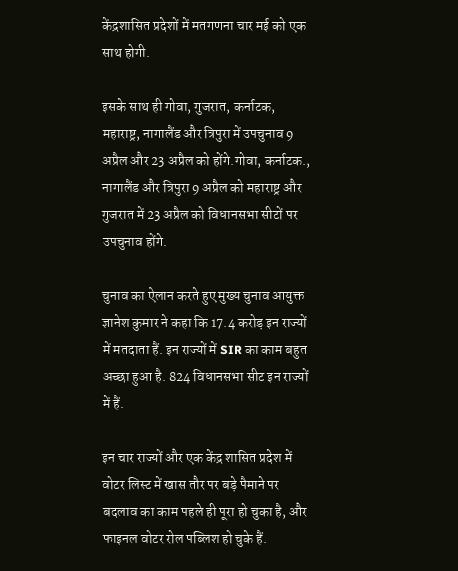केंद्रशासित प्रदेशों में मतगणना चार मई को एक साथ होगी.

इसके साथ ही गोवा, गुजरात, कर्नाटक, महाराष्ट्र, नागालैंड और त्रिपुरा में उपचुनाव 9 अप्रैल और 23 अप्रैल को होंगे.गोवा, कर्नाटक., नागालैंड और त्रिपुरा 9 अप्रैल को महाराष्ट्र और गुजरात में 23 अप्रैल को विधानसभा सीटों पर उपचुनाव होंगे.

चुनाव का ऐलान करते हुए मुख्य चुनाव आयुक्त ज्ञानेश कुमार ने कहा कि 17.4 करोड़ इन राज्यों में मतदाता हैं. इन राज्यों में SIR का काम बहुत अच्छा हुआ है. 824 विधानसभा सीट इन राज्यों में हैं.

इन चार राज्यों और एक केंद्र शासित प्रदेश में वोटर लिस्ट में खास तौर पर बड़े पैमाने पर बदलाव का काम पहले ही पूरा हो चुका है, और फाइनल वोटर रोल पब्लिश हो चुके हैं.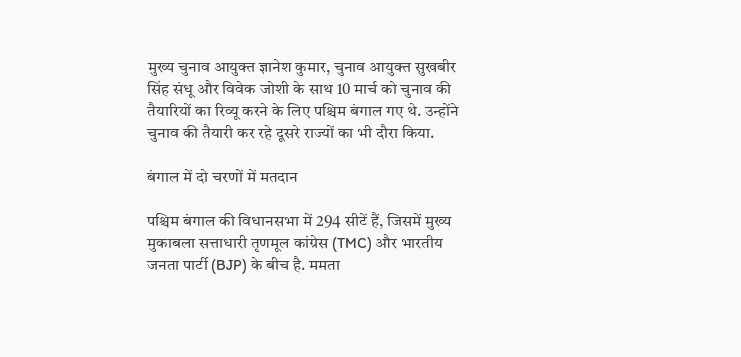मुख्य चुनाव आयुक्त ज्ञानेश कुमार, चुनाव आयुक्त सुखबीर सिंह संधू और विवेक जोशी के साथ 10 मार्च को चुनाव की तैयारियों का रिव्यू करने के लिए पश्चिम बंगाल गए थे. उन्होंने चुनाव की तैयारी कर रहे दूसरे राज्यों का भी दौरा किया.

बंगाल में दो चरणों में मतदान

पश्चिम बंगाल की विधानसभा में 294 सीटें हैं, जिसमें मुख्य मुकाबला सत्ताधारी तृणमूल कांग्रेस (TMC) और भारतीय जनता पार्टी (BJP) के बीच है. ममता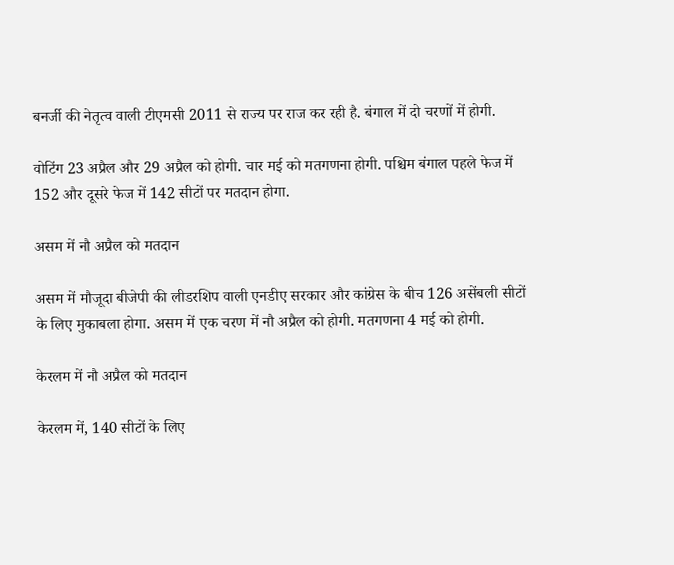बनर्जी की नेतृत्व वाली टीएमसी 2011 से राज्य पर राज कर रही है. बंगाल में दो चरणों में होगी.

वोटिंग 23 अप्रैल और 29 अप्रैल को होगी. चार मई को मतगणना होगी. पश्चिम बंगाल पहले फेज में 152 और दूसरे फेज में 142 सीटों पर मतदान होगा.

असम में नौ अप्रैल को मतदान

असम में मौजूदा बीजेपी की लीडरशिप वाली एनडीए सरकार और कांग्रेस के बीच 126 असेंबली सीटों के लिए मुकाबला होगा. असम में एक चरण में नौ अप्रैल को होगी. मतगणना 4 मई को होगी.

केरलम में नौ अप्रैल को मतदान

केरलम में, 140 सीटों के लिए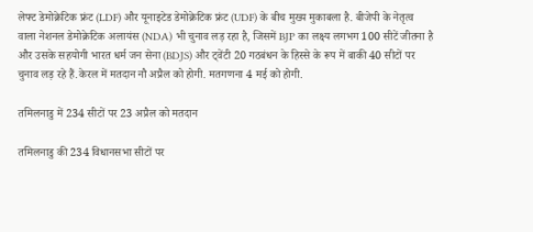लेफ्ट डेमोक्रेटिक फ्रंट (LDF) और यूनाइटेड डेमोक्रेटिक फ्रंट (UDF) के बीच मुख्य मुकाबला है. बीजेपी के नेतृत्व वाला नेशनल डेमोक्रेटिक अलायंस (NDA) भी चुनाव लड़ रहा है, जिसमें BJP का लक्ष्य लगभग 100 सीटें जीतना है और उसके सहयोगी भारत धर्म जन सेना (BDJS) और ट्वेंटी 20 गठबंधन के हिस्से के रूप में बाकी 40 सीटों पर चुनाव लड़ रहे हैं.केरल में मतदान नौ अप्रैल को होगी. मतगणना 4 मई को होगी.

तमिलनाडु में 234 सीटों पर 23 अप्रैल को मतदान

तमिलनाडु की 234 विधानसभा सीटों पर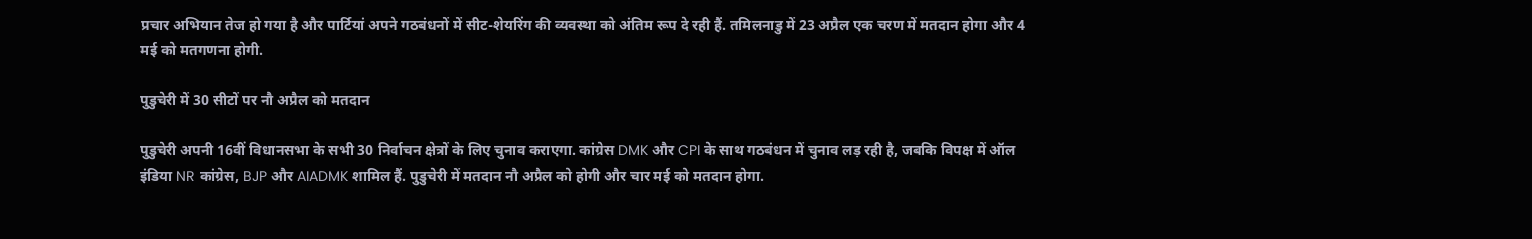प्रचार अभियान तेज हो गया है और पार्टियां अपने गठबंधनों में सीट-शेयरिंग की व्यवस्था को अंतिम रूप दे रही हैं. तमिलनाडु में 23 अप्रैल एक चरण में मतदान होगा और 4 मई को मतगणना होगी.

पुडुचेरी में 30 सीटों पर नौ अप्रैल को मतदान

पुडुचेरी अपनी 16वीं विधानसभा के सभी 30 निर्वाचन क्षेत्रों के लिए चुनाव कराएगा. कांग्रेस DMK और CPI के साथ गठबंधन में चुनाव लड़ रही है, जबकि विपक्ष में ऑल इंडिया NR कांग्रेस, BJP और AIADMK शामिल हैं. पुडुचेरी में मतदान नौ अप्रैल को होगी और चार मई को मतदान होगा.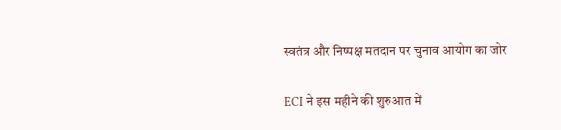स्वतंत्र और निष्पक्ष मतदान पर चुनाव आयोग का जोर

ECI ने इस महीने की शुरुआत में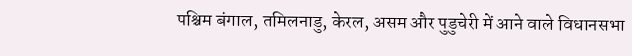पश्चिम बंगाल, तमिलनाडु, केरल, असम और पुडुचेरी में आने वाले विधानसभा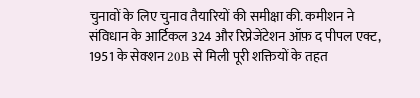चुनावों के लिए चुनाव तैयारियों की समीक्षा की. कमीशन ने संविधान के आर्टिकल 324 और रिप्रेजेंटेशन ऑफ़ द पीपल एक्ट, 1951 के सेक्शन 20B से मिली पूरी शक्तियों के तहत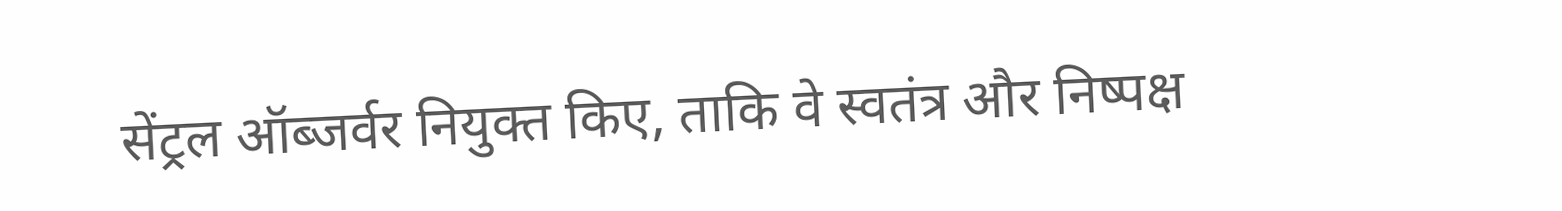सेंट्रल ऑब्जर्वर नियुक्त किए, ताकि वे स्वतंत्र और निष्पक्ष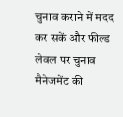चुनाव कराने में मदद कर सकें और फील्ड लेवल पर चुनाव मैनेजमेंट की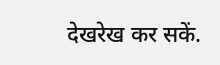देखरेख कर सकें.